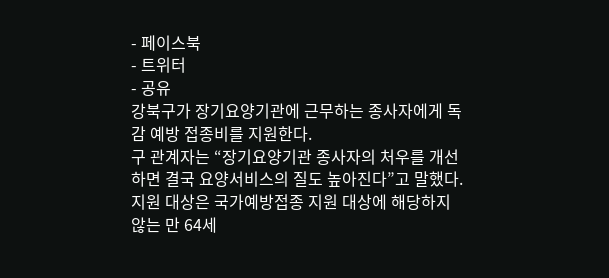- 페이스북
- 트위터
- 공유
강북구가 장기요양기관에 근무하는 종사자에게 독감 예방 접종비를 지원한다.
구 관계자는 “장기요양기관 종사자의 처우를 개선하면 결국 요양서비스의 질도 높아진다”고 말했다.
지원 대상은 국가예방접종 지원 대상에 해당하지 않는 만 64세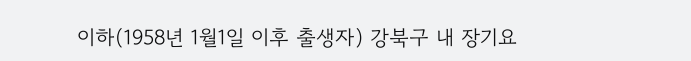이하(1958년 1월1일 이후 출생자) 강북구 내 장기요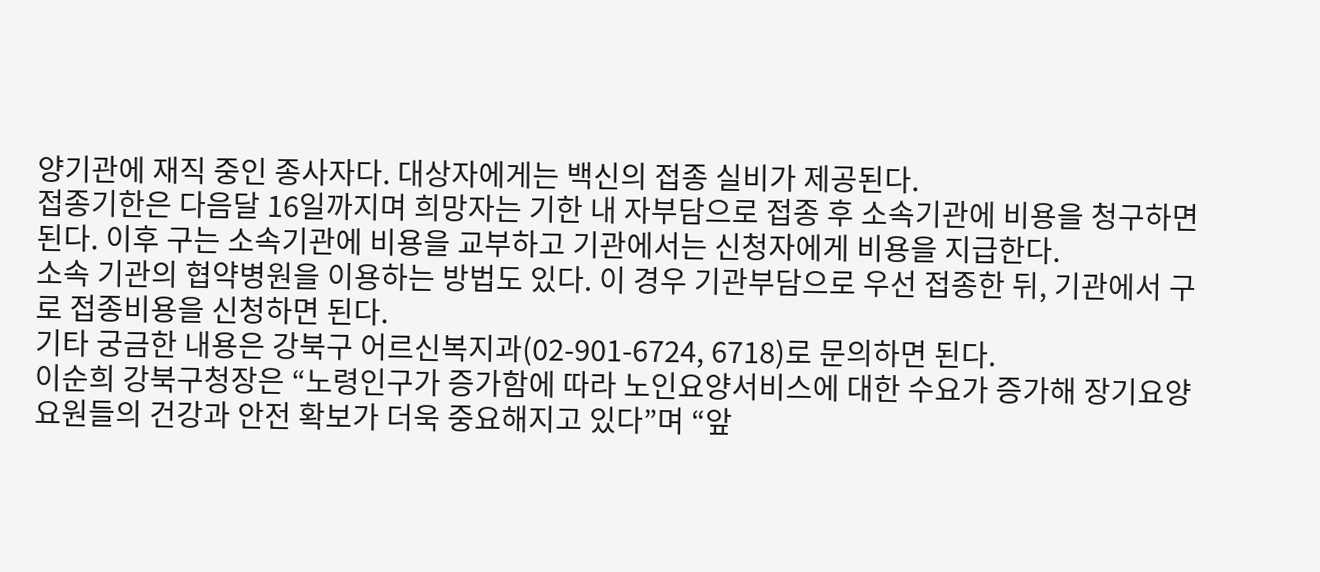양기관에 재직 중인 종사자다. 대상자에게는 백신의 접종 실비가 제공된다.
접종기한은 다음달 16일까지며 희망자는 기한 내 자부담으로 접종 후 소속기관에 비용을 청구하면 된다. 이후 구는 소속기관에 비용을 교부하고 기관에서는 신청자에게 비용을 지급한다.
소속 기관의 협약병원을 이용하는 방법도 있다. 이 경우 기관부담으로 우선 접종한 뒤, 기관에서 구로 접종비용을 신청하면 된다.
기타 궁금한 내용은 강북구 어르신복지과(02-901-6724, 6718)로 문의하면 된다.
이순희 강북구청장은 “노령인구가 증가함에 따라 노인요양서비스에 대한 수요가 증가해 장기요양요원들의 건강과 안전 확보가 더욱 중요해지고 있다”며 “앞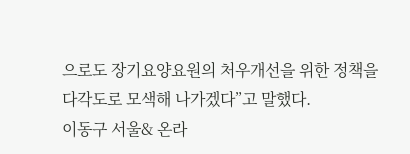으로도 장기요양요원의 처우개선을 위한 정책을 다각도로 모색해 나가겠다”고 말했다.
이동구 서울& 온라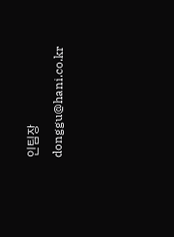인팀장 donggu@hani.co.kr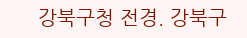강북구청 전경. 강북구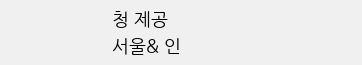청 제공
서울& 인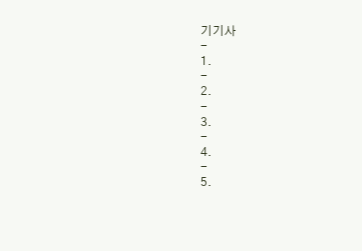기기사
-
1.
-
2.
-
3.
-
4.
-
5.